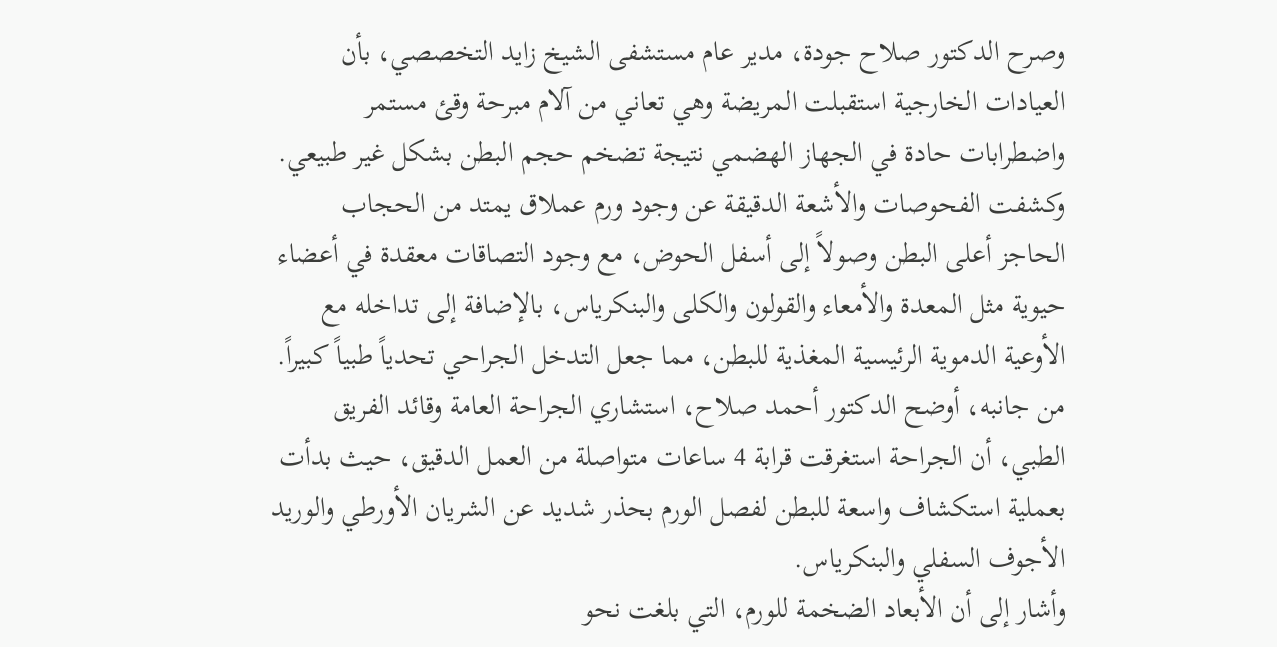وصرح الدكتور صلاح جودة، مدير عام مستشفى الشيخ زايد التخصصي، بأن العيادات الخارجية استقبلت المريضة وهي تعاني من آلام مبرحة وقئ مستمر واضطرابات حادة في الجهاز الهضمي نتيجة تضخم حجم البطن بشكل غير طبيعي.
وكشفت الفحوصات والأشعة الدقيقة عن وجود ورم عملاق يمتد من الحجاب الحاجز أعلى البطن وصولاً إلى أسفل الحوض، مع وجود التصاقات معقدة في أعضاء حيوية مثل المعدة والأمعاء والقولون والكلى والبنكرياس، بالإضافة إلى تداخله مع الأوعية الدموية الرئيسية المغذية للبطن، مما جعل التدخل الجراحي تحدياً طبياً كبيراً.
من جانبه، أوضح الدكتور أحمد صلاح، استشاري الجراحة العامة وقائد الفريق الطبي، أن الجراحة استغرقت قرابة 4 ساعات متواصلة من العمل الدقيق، حيث بدأت بعملية استكشاف واسعة للبطن لفصل الورم بحذر شديد عن الشريان الأورطي والوريد الأجوف السفلي والبنكرياس.
وأشار إلى أن الأبعاد الضخمة للورم، التي بلغت نحو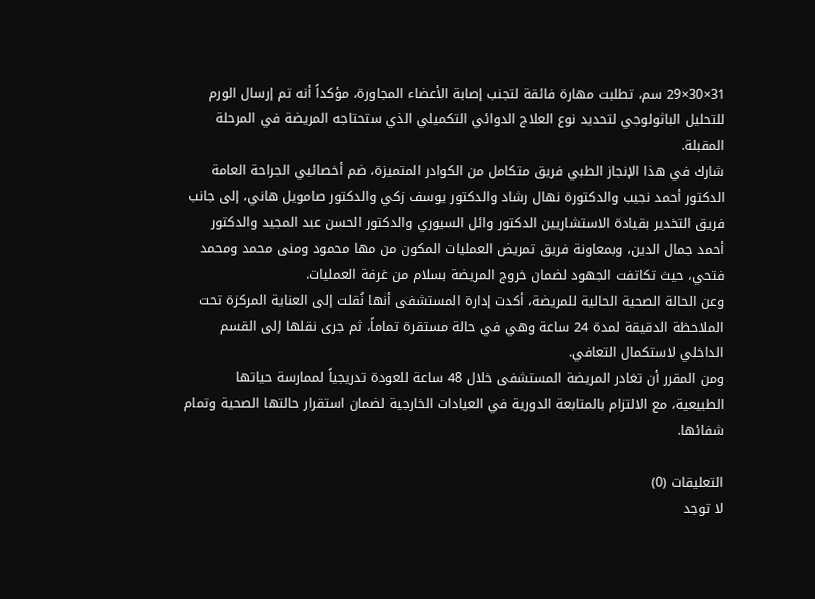31×30×29 سم، تطلبت مهارة فائقة لتجنب إصابة الأعضاء المجاورة، مؤكداً أنه تم إرسال الورم للتحليل الباثولوجي لتحديد نوع العلاج الدوائي التكميلي الذي ستحتاجه المريضة في المرحلة المقبلة.
شارك في هذا الإنجاز الطبي فريق متكامل من الكوادر المتميزة، ضم أخصائيي الجراحة العامة الدكتور أحمد نجيب والدكتورة نهال رشاد والدكتور يوسف زكي والدكتور صامويل هاني، إلى جانب فريق التخدير بقيادة الاستشاريين الدكتور وائل السيوري والدكتور الحسن عبد المجيد والدكتور أحمد جمال الدين، وبمعاونة فريق تمريض العمليات المكون من مها محمود ومنى محمد ومحمد فتحي، حيث تكاتفت الجهود لضمان خروج المريضة بسلام من غرفة العمليات.
وعن الحالة الصحية الحالية للمريضة، أكدت إدارة المستشفى أنها نُقلت إلى العناية المركزة تحت الملاحظة الدقيقة لمدة 24 ساعة وهي في حالة مستقرة تماماً، ثم جرى نقلها إلى القسم الداخلي لاستكمال التعافي.
ومن المقرر أن تغادر المريضة المستشفى خلال 48 ساعة للعودة تدريجياً لممارسة حياتها الطبيعية، مع الالتزام بالمتابعة الدورية في العيادات الخارجية لضمان استقرار حالتها الصحية وتمام شفائها.

التعليقات (0)
لا توجد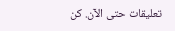تعليقات حتى الآن. كن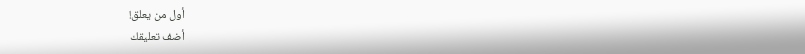أول من يعلق!
أضف تعليقك